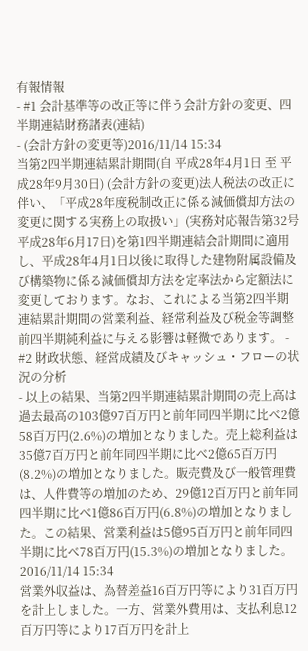有報情報
- #1 会計基準等の改正等に伴う会計方針の変更、四半期連結財務諸表(連結)
- (会計方針の変更等)2016/11/14 15:34
当第2四半期連結累計期間(自 平成28年4月1日 至 平成28年9月30日) (会計方針の変更)法人税法の改正に伴い、「平成28年度税制改正に係る減価償却方法の変更に関する実務上の取扱い」(実務対応報告第32号 平成28年6月17日)を第1四半期連結会計期間に適用し、平成28年4月1日以後に取得した建物附属設備及び構築物に係る減価償却方法を定率法から定額法に変更しております。なお、これによる当第2四半期連結累計期間の営業利益、経常利益及び税金等調整前四半期純利益に与える影響は軽微であります。 - #2 財政状態、経営成績及びキャッシュ・フローの状況の分析
- 以上の結果、当第2四半期連結累計期間の売上高は過去最高の103億97百万円と前年同四半期に比べ2億58百万円(2.6%)の増加となりました。売上総利益は35億7百万円と前年同四半期に比べ2億65百万円(8.2%)の増加となりました。販売費及び一般管理費は、人件費等の増加のため、29億12百万円と前年同四半期に比べ1億86百万円(6.8%)の増加となりました。この結果、営業利益は5億95百万円と前年同四半期に比べ78百万円(15.3%)の増加となりました。2016/11/14 15:34
営業外収益は、為替差益16百万円等により31百万円を計上しました。一方、営業外費用は、支払利息12百万円等により17百万円を計上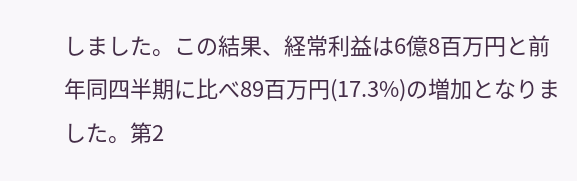しました。この結果、経常利益は6億8百万円と前年同四半期に比べ89百万円(17.3%)の増加となりました。第2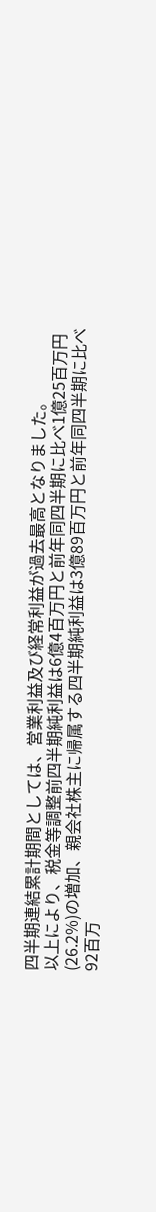四半期連結累計期間としては、営業利益及び経常利益が過去最高となりました。
以上により、税金等調整前四半期純利益は6億4百万円と前年同四半期に比べ1億25百万円(26.2%)の増加、親会社株主に帰属する四半期純利益は3億89百万円と前年同四半期に比べ92百万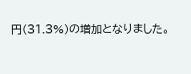円(31.3%)の増加となりました。